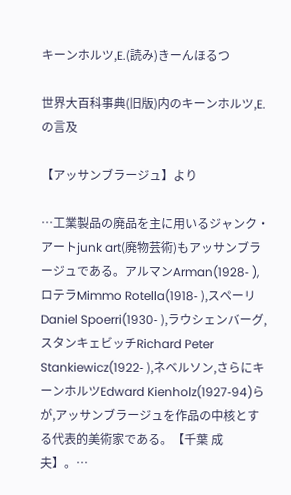キーンホルツ,E.(読み)きーんほるつ

世界大百科事典(旧版)内のキーンホルツ,E.の言及

【アッサンブラージュ】より

…工業製品の廃品を主に用いるジャンク・アートjunk art(廃物芸術)もアッサンブラージュである。アルマンArman(1928‐ ),ロテラMimmo Rotella(1918‐ ),スペーリDaniel Spoerri(1930‐ ),ラウシェンバーグ,スタンキェビッチRichard Peter Stankiewicz(1922‐ ),ネベルソン,さらにキーンホルツEdward Kienholz(1927‐94)らが,アッサンブラージュを作品の中核とする代表的美術家である。【千葉 成夫】。…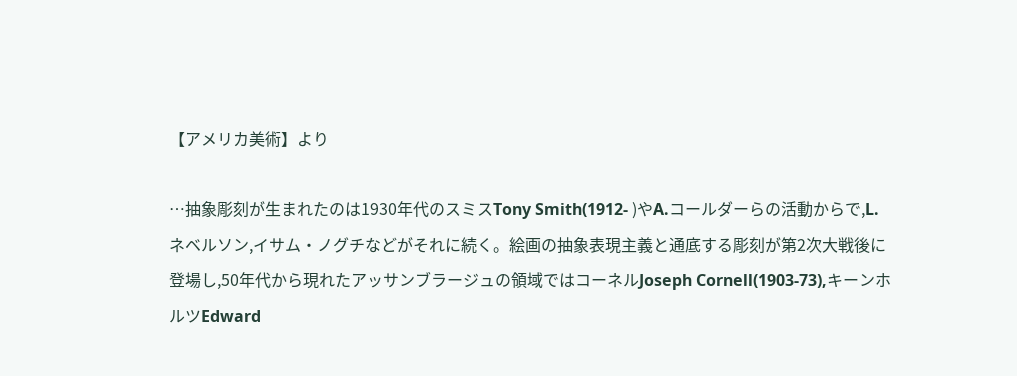【アメリカ美術】より

…抽象彫刻が生まれたのは1930年代のスミスTony Smith(1912‐ )やA.コールダーらの活動からで,L.ネベルソン,イサム・ノグチなどがそれに続く。絵画の抽象表現主義と通底する彫刻が第2次大戦後に登場し,50年代から現れたアッサンブラージュの領域ではコーネルJoseph Cornell(1903‐73),キーンホルツEdward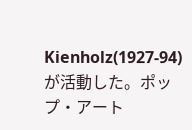Kienholz(1927‐94)が活動した。ポップ・アート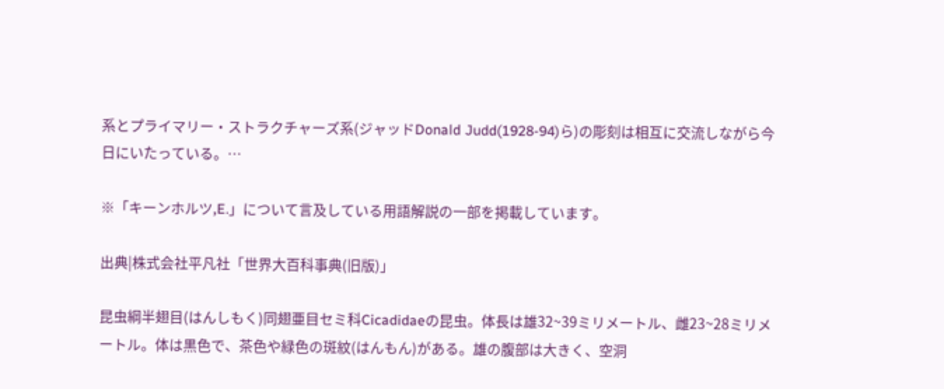系とプライマリー・ストラクチャーズ系(ジャッドDonald Judd(1928‐94)ら)の彫刻は相互に交流しながら今日にいたっている。…

※「キーンホルツ,E.」について言及している用語解説の一部を掲載しています。

出典|株式会社平凡社「世界大百科事典(旧版)」

昆虫綱半翅目(はんしもく)同翅亜目セミ科Cicadidaeの昆虫。体長は雄32~39ミリメートル、雌23~28ミリメートル。体は黒色で、茶色や緑色の斑紋(はんもん)がある。雄の腹部は大きく、空洞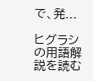で、発...

ヒグラシの用語解説を読む